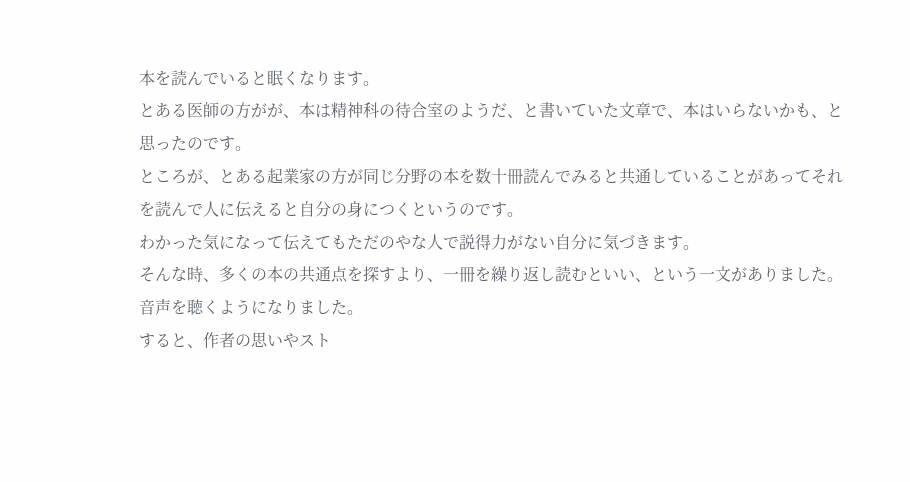本を読んでいると眠くなります。
とある医師の方がが、本は精神科の待合室のようだ、と書いていた文章で、本はいらないかも、と思ったのです。
ところが、とある起業家の方が同じ分野の本を数十冊読んでみると共通していることがあってそれを読んで人に伝えると自分の身につくというのです。
わかった気になって伝えてもただのやな人で説得力がない自分に気づきます。
そんな時、多くの本の共通点を探すより、一冊を繰り返し読むといい、という一文がありました。
音声を聴くようになりました。
すると、作者の思いやスト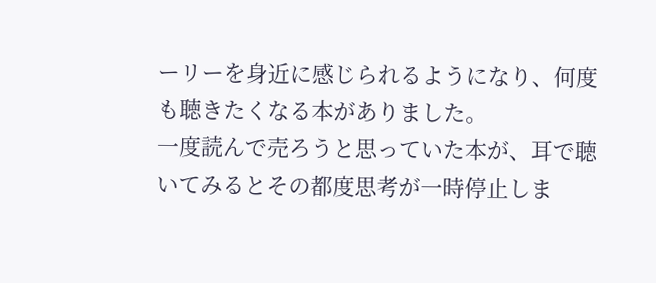ーリーを身近に感じられるようになり、何度も聴きたくなる本がありました。
一度読んで売ろうと思っていた本が、耳で聴いてみるとその都度思考が一時停止しま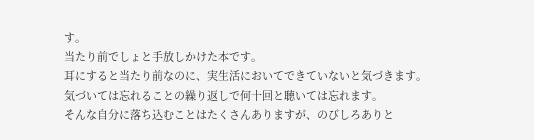す。
当たり前でしょと手放しかけた本です。
耳にすると当たり前なのに、実生活においてできていないと気づきます。
気づいては忘れることの繰り返しで何十回と聴いては忘れます。
そんな自分に落ち込むことはたくさんありますが、のびしろありと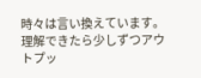時々は言い換えています。
理解できたら少しずつアウトプッ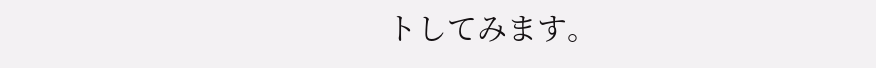トしてみます。